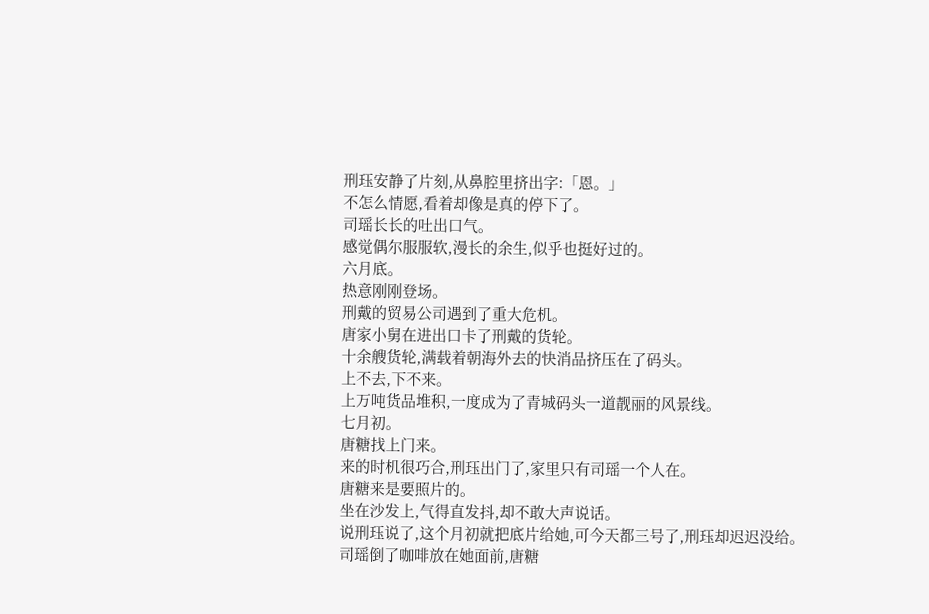刑珏安静了片刻,从鼻腔里挤出字:「恩。」
不怎么情愿,看着却像是真的停下了。
司瑶长长的吐出口气。
感觉偶尔服服软,漫长的余生,似乎也挺好过的。
六月底。
热意刚刚登场。
刑戴的贸易公司遇到了重大危机。
唐家小舅在进出口卡了刑戴的货轮。
十余艘货轮,满载着朝海外去的快消品挤压在了码头。
上不去,下不来。
上万吨货品堆积,一度成为了青城码头一道靓丽的风景线。
七月初。
唐糖找上门来。
来的时机很巧合,刑珏出门了,家里只有司瑶一个人在。
唐糖来是要照片的。
坐在沙发上,气得直发抖,却不敢大声说话。
说刑珏说了,这个月初就把底片给她,可今天都三号了,刑珏却迟迟没给。
司瑶倒了咖啡放在她面前,唐糖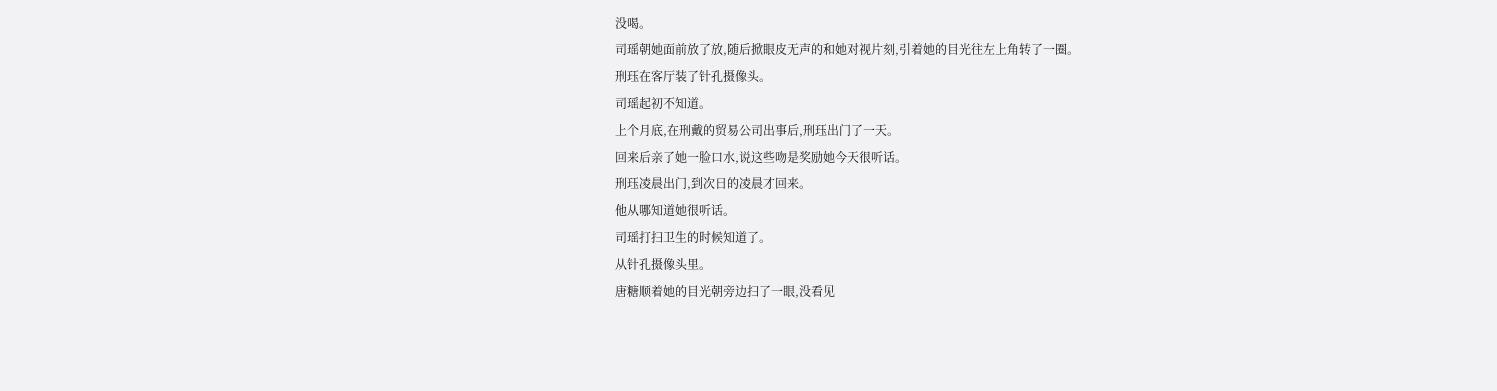没喝。
司瑶朝她面前放了放,随后掀眼皮无声的和她对视片刻,引着她的目光往左上角转了一圈。
刑珏在客厅装了针孔摄像头。
司瑶起初不知道。
上个月底,在刑戴的贸易公司出事后,刑珏出门了一天。
回来后亲了她一脸口水,说这些吻是奖励她今天很听话。
刑珏凌晨出门,到次日的凌晨才回来。
他从哪知道她很听话。
司瑶打扫卫生的时候知道了。
从针孔摄像头里。
唐糖顺着她的目光朝旁边扫了一眼,没看见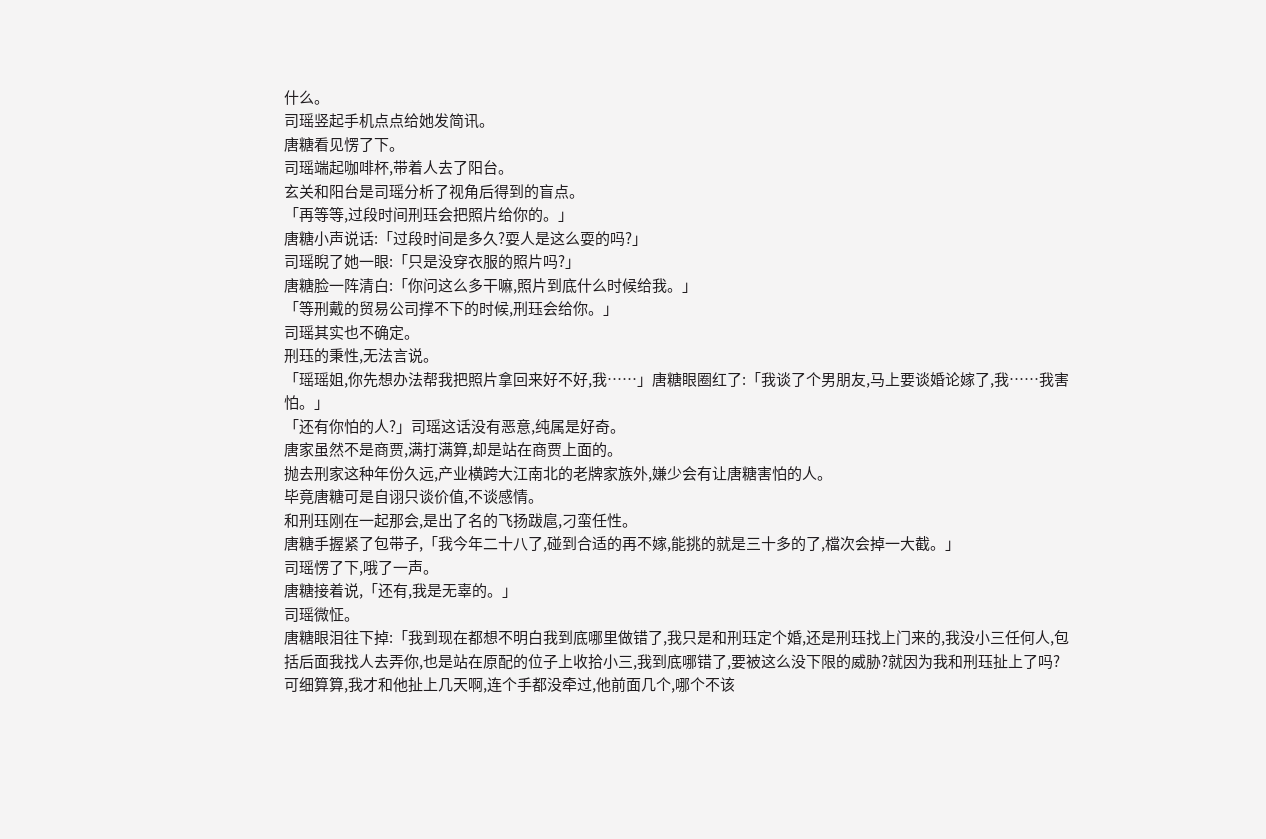什么。
司瑶竖起手机点点给她发简讯。
唐糖看见愣了下。
司瑶端起咖啡杯,带着人去了阳台。
玄关和阳台是司瑶分析了视角后得到的盲点。
「再等等,过段时间刑珏会把照片给你的。」
唐糖小声说话:「过段时间是多久?耍人是这么耍的吗?」
司瑶睨了她一眼:「只是没穿衣服的照片吗?」
唐糖脸一阵清白:「你问这么多干嘛,照片到底什么时候给我。」
「等刑戴的贸易公司撑不下的时候,刑珏会给你。」
司瑶其实也不确定。
刑珏的秉性,无法言说。
「瑶瑶姐,你先想办法帮我把照片拿回来好不好,我……」唐糖眼圈红了:「我谈了个男朋友,马上要谈婚论嫁了,我……我害怕。」
「还有你怕的人?」司瑶这话没有恶意,纯属是好奇。
唐家虽然不是商贾,满打满算,却是站在商贾上面的。
抛去刑家这种年份久远,产业横跨大江南北的老牌家族外,嫌少会有让唐糖害怕的人。
毕竟唐糖可是自诩只谈价值,不谈感情。
和刑珏刚在一起那会,是出了名的飞扬跋扈,刁蛮任性。
唐糖手握紧了包带子,「我今年二十八了,碰到合适的再不嫁,能挑的就是三十多的了,檔次会掉一大截。」
司瑶愣了下,哦了一声。
唐糖接着说,「还有,我是无辜的。」
司瑶微怔。
唐糖眼泪往下掉:「我到现在都想不明白我到底哪里做错了,我只是和刑珏定个婚,还是刑珏找上门来的,我没小三任何人,包括后面我找人去弄你,也是站在原配的位子上收拾小三,我到底哪错了,要被这么没下限的威胁?就因为我和刑珏扯上了吗?可细算算,我才和他扯上几天啊,连个手都没牵过,他前面几个,哪个不该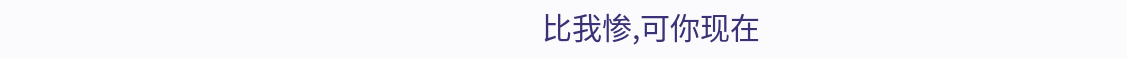比我惨,可你现在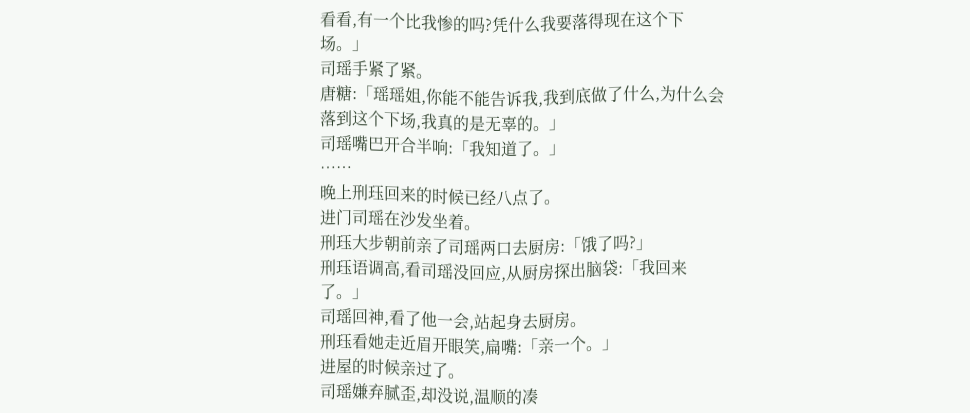看看,有一个比我惨的吗?凭什么我要落得现在这个下场。」
司瑶手紧了紧。
唐糖:「瑶瑶姐,你能不能告诉我,我到底做了什么,为什么会落到这个下场,我真的是无辜的。」
司瑶嘴巴开合半响:「我知道了。」
……
晚上刑珏回来的时候已经八点了。
进门司瑶在沙发坐着。
刑珏大步朝前亲了司瑶两口去厨房:「饿了吗?」
刑珏语调高,看司瑶没回应,从厨房探出脑袋:「我回来了。」
司瑶回神,看了他一会,站起身去厨房。
刑珏看她走近眉开眼笑,扁嘴:「亲一个。」
进屋的时候亲过了。
司瑶嫌弃腻歪,却没说,温顺的凑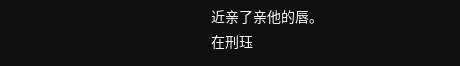近亲了亲他的唇。
在刑珏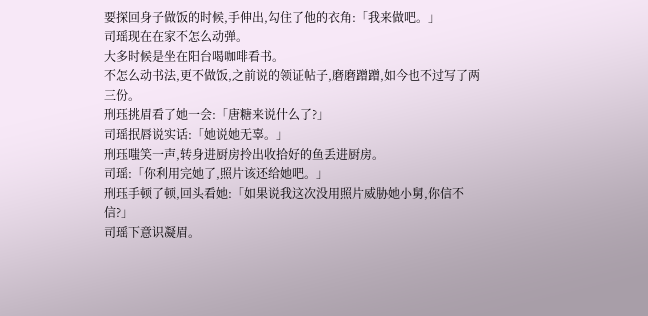要探回身子做饭的时候,手伸出,勾住了他的衣角:「我来做吧。」
司瑶现在在家不怎么动弹。
大多时候是坐在阳台喝咖啡看书。
不怎么动书法,更不做饭,之前说的领证帖子,磨磨蹭蹭,如今也不过写了两三份。
刑珏挑眉看了她一会:「唐糖来说什么了?」
司瑶抿唇说实话:「她说她无辜。」
刑珏嗤笑一声,转身进厨房拎出收拾好的鱼丢进厨房。
司瑶:「你利用完她了,照片该还给她吧。」
刑珏手顿了顿,回头看她:「如果说我这次没用照片威胁她小舅,你信不信?」
司瑶下意识凝眉。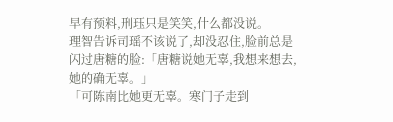早有预料,刑珏只是笑笑,什么都没说。
理智告诉司瑶不该说了,却没忍住,脸前总是闪过唐糖的脸:「唐糖说她无辜,我想来想去,她的确无辜。」
「可陈南比她更无辜。寒门子走到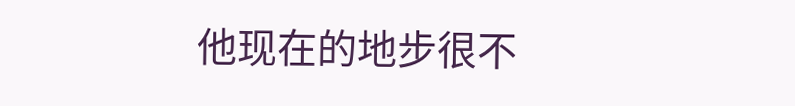他现在的地步很不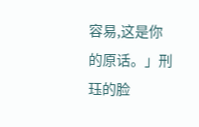容易,这是你的原话。」刑珏的脸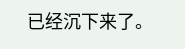已经沉下来了。